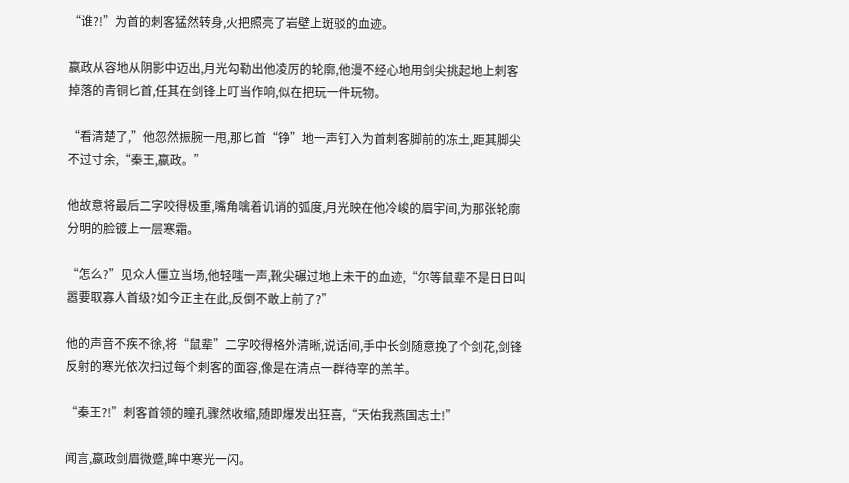“谁?!”为首的刺客猛然转身,火把照亮了岩壁上斑驳的血迹。

嬴政从容地从阴影中迈出,月光勾勒出他凌厉的轮廓,他漫不经心地用剑尖挑起地上刺客掉落的青铜匕首,任其在剑锋上叮当作响,似在把玩一件玩物。

“看清楚了,”他忽然振腕一甩,那匕首“铮”地一声钉入为首刺客脚前的冻土,距其脚尖不过寸余,“秦王,嬴政。”

他故意将最后二字咬得极重,嘴角噙着讥诮的弧度,月光映在他冷峻的眉宇间,为那张轮廓分明的脸镀上一层寒霜。

“怎么?”见众人僵立当场,他轻嗤一声,靴尖碾过地上未干的血迹,“尔等鼠辈不是日日叫嚣要取寡人首级?如今正主在此,反倒不敢上前了?”

他的声音不疾不徐,将“鼠辈”二字咬得格外清晰,说话间,手中长剑随意挽了个剑花,剑锋反射的寒光依次扫过每个刺客的面容,像是在清点一群待宰的羔羊。

“秦王?!”刺客首领的瞳孔骤然收缩,随即爆发出狂喜,“天佑我燕国志士!”

闻言,嬴政剑眉微蹙,眸中寒光一闪。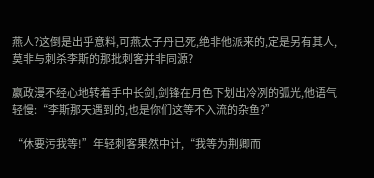燕人?这倒是出乎意料,可燕太子丹已死,绝非他派来的,定是另有其人,莫非与刺杀李斯的那批刺客并非同源?

嬴政漫不经心地转着手中长剑,剑锋在月色下划出冷冽的弧光,他语气轻慢:“李斯那天遇到的,也是你们这等不入流的杂鱼?”

“休要污我等!”年轻刺客果然中计,“我等为荆卿而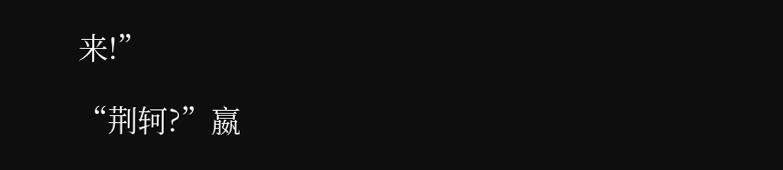来!”

“荆轲?”嬴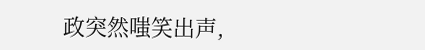政突然嗤笑出声,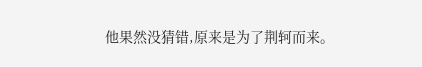他果然没猜错,原来是为了荆轲而来。